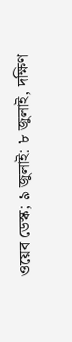ওয়েব ডেস্ক; ৯ জুলাই: ৮ জুলাই, দক্ষিণ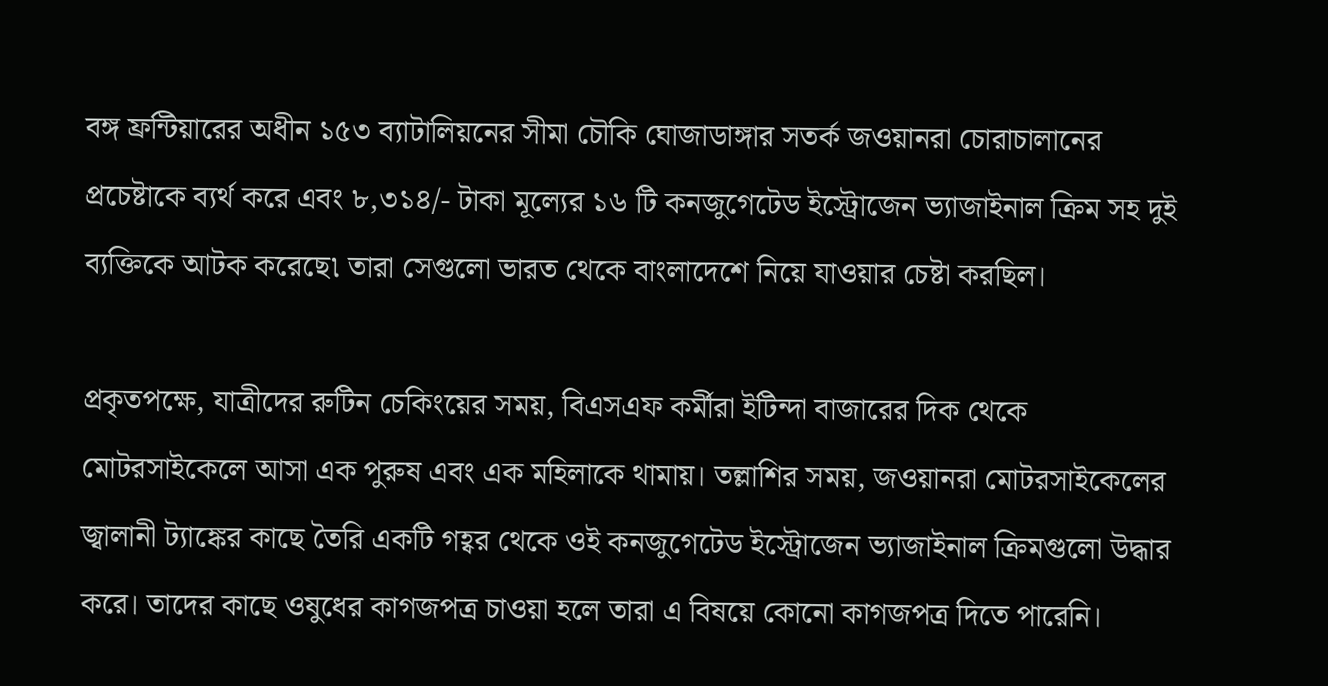বঙ্গ ফ্রন্টিয়ারের অধীন ১৫৩ ব্যাটালিয়নের সীমা চৌকি ঘোজাডাঙ্গার সতর্ক জওয়ানরা চোরাচালানের প্রচেষ্টাকে ব্যর্থ করে এবং ৮,৩১৪/- টাকা মূল্যের ১৬ টি কনজুগেটেড ইস্ট্রোজেন ভ্যাজাইনাল ক্রিম সহ দুই ব্যক্তিকে আটক করেছে৷ তারা সেগুলো ভারত থেকে বাংলাদেশে নিয়ে যাওয়ার চেষ্টা করছিল।

প্রকৃতপক্ষে, যাত্রীদের রুটিন চেকিংয়ের সময়, বিএসএফ কর্মীরা ইটিন্দা বাজারের দিক থেকে মোটরসাইকেলে আসা এক পুরুষ এবং এক মহিলাকে থামায়। তল্লাশির সময়, জওয়ানরা মোটরসাইকেলের জ্বালানী ট্যাঙ্কের কাছে তৈরি একটি গহ্বর থেকে ওই কনজুগেটেড ইস্ট্রোজেন ভ্যাজাইনাল ক্রিমগুলো উদ্ধার করে। তাদের কাছে ওষুধের কাগজপত্র চাওয়া হলে তারা এ বিষয়ে কোনো কাগজপত্র দিতে পারেনি।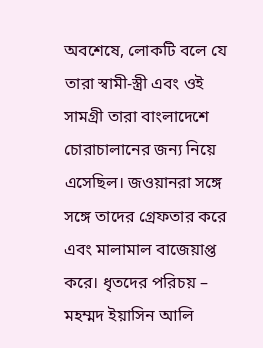অবশেষে, লোকটি বলে যে তারা স্বামী-স্ত্রী এবং ওই সামগ্রী তারা বাংলাদেশে চোরাচালানের জন্য নিয়ে এসেছিল। জওয়ানরা সঙ্গে সঙ্গে তাদের গ্রেফতার করে এবং মালামাল বাজেয়াপ্ত করে। ধৃতদের পরিচয় – মহম্মদ ইয়াসিন আলি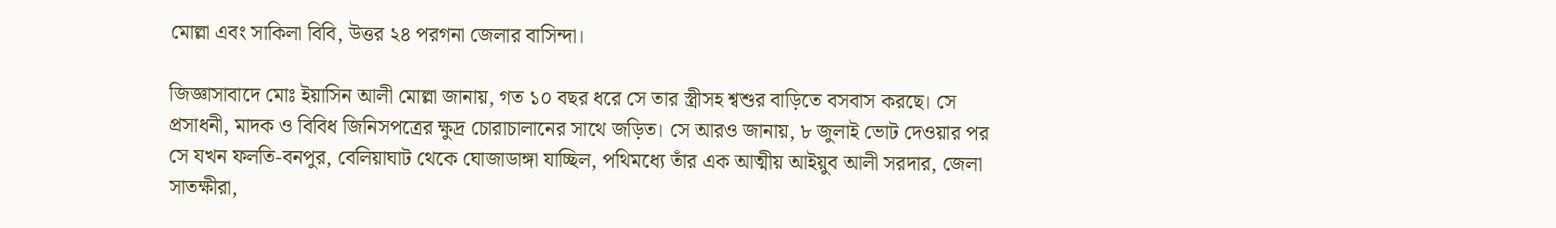মোল্লা এবং সাকিলা বিবি, উত্তর ২৪ পরগনা জেলার বাসিন্দা।

জিজ্ঞাসাবাদে মোঃ ইয়াসিন আলী মোল্লা জানায়, গত ১০ বছর ধরে সে তার স্ত্রীসহ শ্বশুর বাড়িতে বসবাস করছে। সে প্রসাধনী, মাদক ও বিবিধ জিনিসপত্রের ক্ষুদ্র চোরাচালানের সাথে জড়িত। সে আরও জানায়, ৮ জুলাই ভোট দেওয়ার পর সে যখন ফলতি-বনপুর, বেলিয়াঘাট থেকে ঘোজাডাঙ্গা যাচ্ছিল, পথিমধ্যে তাঁর এক আত্মীয় আইয়ুব আলী সরদার, জেলা সাতক্ষীরা,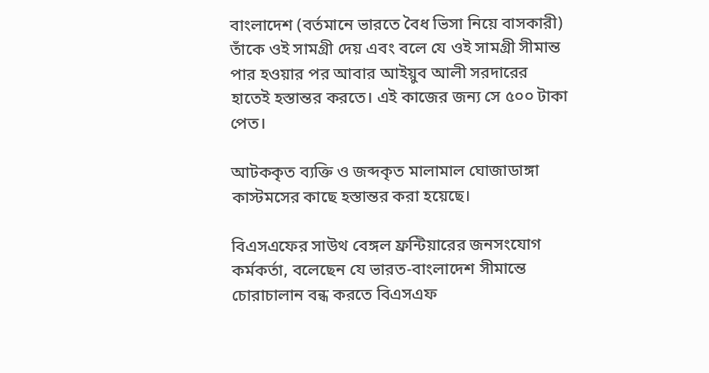বাংলাদেশ (বর্তমানে ভারতে বৈধ ভিসা নিয়ে বাসকারী) তাঁকে ওই সামগ্রী দেয় এবং বলে যে ওই সামগ্রী সীমান্ত পার হওয়ার পর আবার আইয়ুব আলী সরদারের হাতেই হস্তান্তর করতে। এই কাজের জন্য সে ৫০০ টাকা পেত।

আটককৃত ব্যক্তি ও জব্দকৃত মালামাল ঘোজাডাঙ্গা কাস্টমসের কাছে হস্তান্তর করা হয়েছে।

বিএসএফের সাউথ বেঙ্গল ফ্রন্টিয়ারের জনসংযোগ কর্মকর্তা, বলেছেন যে ভারত-বাংলাদেশ সীমান্তে চোরাচালান বন্ধ করতে বিএসএফ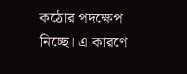কঠোর পদক্ষেপ নিচ্ছে। এ কারণে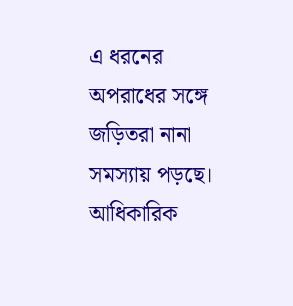এ ধরনের অপরাধের সঙ্গে জড়িতরা নানা সমস্যায় পড়ছে। আধিকারিক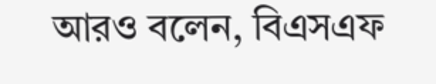আরও বলেন, বিএসএফ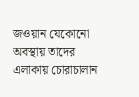জওয়ান যেকোনো অবস্থায় তাদের এলাকায় চোরাচালান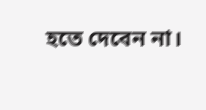হতে দেবেন না।